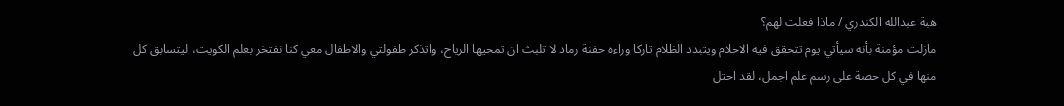هبة عبدالله الكندري / ماذا فعلت لهم؟
مازلت مؤمنة بأنه سيأتي يوم تتحقق فيه الاحلام ويتبدد الظلام تاركا وراءه حفنة رماد لا تلبث ان تمحيها الرياح، واتذكر طفولتي والاطفال معي كنا نفتخر بعلم الكويت، ليتسابق كل منها في كل حصة على رسم علم اجمل، لقد احتل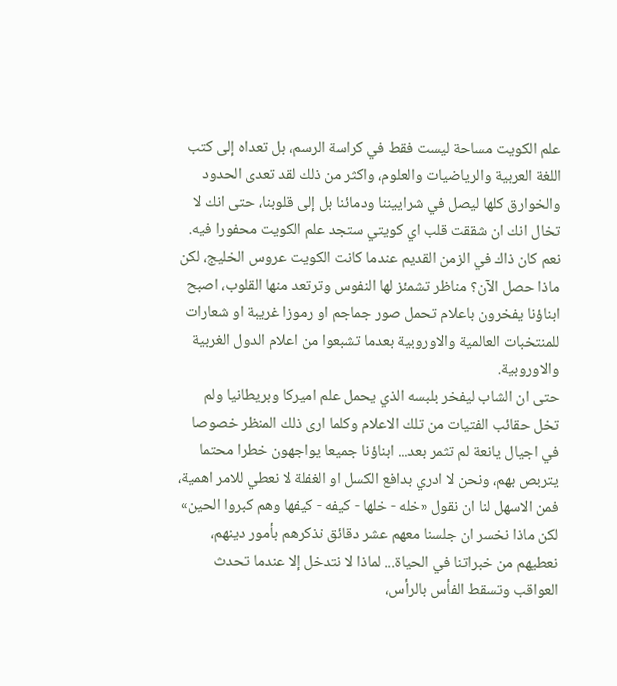علم الكويت مساحة ليست فقط في كراسة الرسم، بل تعداه إلى كتب اللغة العربية والرياضيات والعلوم، واكثر من ذلك لقد تعدى الحدود والخوارق كلها ليصل في شراييننا ودمائنا بل إلى قلوبنا، حتى انك لا تخال انك ان شققت قلب اي كويتي ستجد علم الكويت محفورا فيه.
نعم كان ذاك في الزمن القديم عندما كانت الكويت عروس الخليج، لكن ماذا حصل الآن؟ مناظر تشمئز لها النفوس وترتعد منها القلوب، اصبح ابناؤنا يفخرون باعلام تحمل صور جماجم او رموزا غريبة او شعارات للمنتخبات العالمية والاوروبية بعدما تشبعوا من اعلام الدول الغربية والاوروبية.
حتى ان الشاب ليفخر بلبسه الذي يحمل علم اميركا وبريطانيا ولم تخل حقائب الفتيات من تلك الاعلام وكلما ارى ذلك المنظر خصوصا في اجيال يانعة لم تثمر بعد... ابناؤنا جميعا يواجهون خطرا محتما يتربص بهم، ونحن لا ادري بدافع الكسل او الغفلة لا نعطي للامر اهمية، فمن الاسهل لنا ان نقول «خله - خلها - كيفه - كيفها وهم كبروا الحين» لكن ماذا نخسر ان جلسنا معهم عشر دقائق نذكرهم بأمور دينهم، نعطيهم من خبراتنا في الحياة... لماذا لا نتدخل إلا عندما تحدث العواقب وتسقط الفأس بالرأس،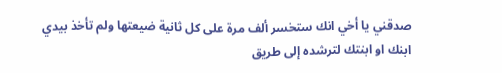صدقني يا أخي انك ستخسر ألف مرة على كل ثانية ضيعتها ولم تأخذ بيدي ابنك او ابنتك لترشده إلى طريق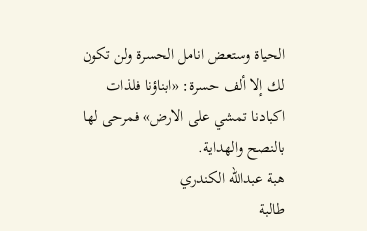الحياة وستعض انامل الحسرة ولن تكون لك إلا ألف حسرة: «ابناؤنا فلذات اكبادنا تمشي على الارض» فمرحى لها بالنصح والهداية.
هبة عبدالله الكندري
طالبة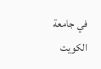في جامعة الكويت